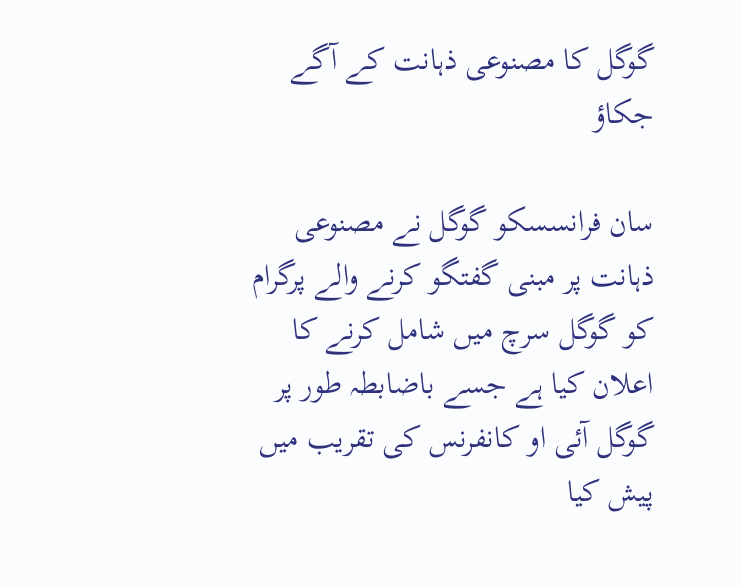گوگل کا مصنوعی ذہانت کے آگے جکاؤ

سان فرانسسکو گوگل نے مصنوعی ذہانت پر مبنی گفتگو کرنے والے پرگرام کو گوگل سرچ میں شامل کرنے کا اعلان کیا ہے جسے باضابطہ طور پر گوگل آئی او کانفرنس کی تقریب میں پیش کیا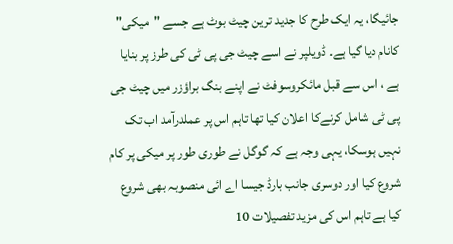جائیگا، یہ ایک طرح کا جدید ترین چیٹ بوٹ ہے جسے "میکی" کانام دیا گیا ہے۔ ڈویلپر نے اسے چیٹ جی پی ٹی کی طرز پر بنایا ہے ، اس سے قبل مائکروسوفٹ نے اپنے بنگ براؤزر میں چیٹ جی پی ٹی شامل کرنےکا اعلان کیا تھا تاہم اس پر عملدرآمد اب تک نہیں ہوسکا، یہی وجہ ہے کہ گوگل نے طوری طور پر میکی پر کام شروع کیا اور دوسری جانب بارڈ جیسا اے ائی منصوبہ بھی شروع کیا ہے تاہم اس کی مزید تفصیلات 10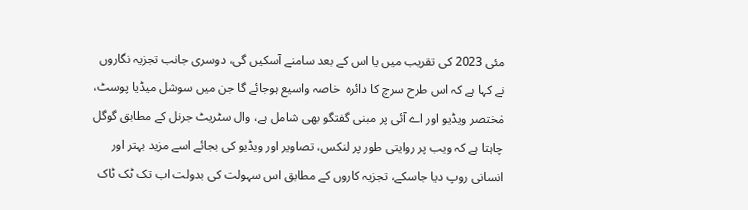مئی 2023 کی تقریب میں یا اس کے بعد سامنے آسکیں گی، دوسری جانب تجزیہ نگاروں نے کہا ہے کہ اس طرح سرچ کا دائرہ  خاصہ واسیع ہوجائے گا جن میں سوشل میڈیا پوسٹ، مٰختصر ویڈیو اور اے آئی پر مبنی گفتگو بھی شامل ہے، وال سٹریٹ جرنل کے مطابق گوگل چاہتا ہے کہ ویب پر روایتی طور پر لنکس، تصاویر اور ویڈیو کی بجائے اسے مزید بہتر اور انسانی روپ دیا جاسکے، تجزیہ کاروں کے مطابق اس سہولت کی بدولت اب تک ٹک ٹاک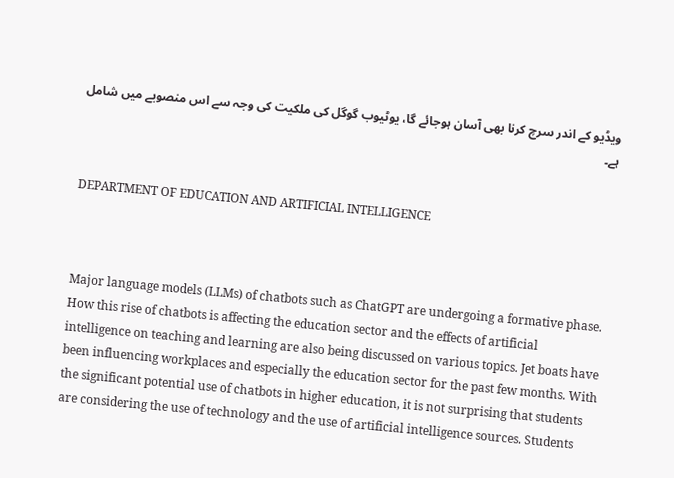ویڈیو کے اندر سرچ کرنا بھی آسان ہوجائے گا، یوٹیوب گوگل کی ملکیت کی وجہ سے اس منصوبے میں شامل ہے۔


DEPARTMENT OF EDUCATION AND ARTIFICIAL INTELLIGENCE



Major language models (LLMs) of chatbots such as ChatGPT are undergoing a formative phase. How this rise of chatbots is affecting the education sector and the effects of artificial intelligence on teaching and learning are also being discussed on various topics. Jet boats have been influencing workplaces and especially the education sector for the past few months. With the significant potential use of chatbots in higher education, it is not surprising that students are considering the use of technology and the use of artificial intelligence sources. Students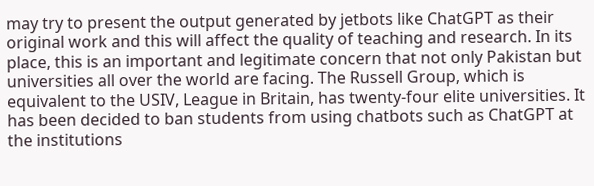may try to present the output generated by jetbots like ChatGPT as their original work and this will affect the quality of teaching and research. In its place, this is an important and legitimate concern that not only Pakistan but universities all over the world are facing. The Russell Group, which is equivalent to the USIV, League in Britain, has twenty-four elite universities. It has been decided to ban students from using chatbots such as ChatGPT at the institutions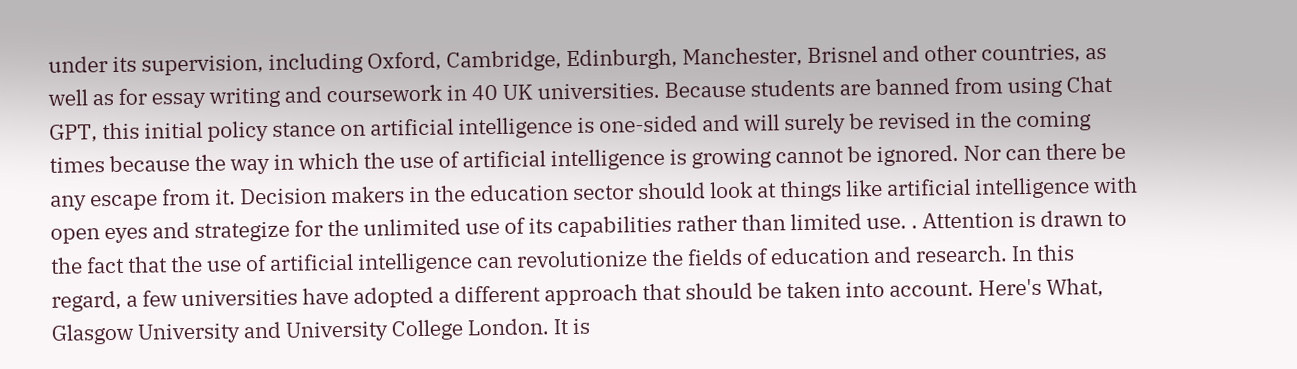under its supervision, including Oxford, Cambridge, Edinburgh, Manchester, Brisnel and other countries, as well as for essay writing and coursework in 40 UK universities. Because students are banned from using Chat GPT, this initial policy stance on artificial intelligence is one-sided and will surely be revised in the coming times because the way in which the use of artificial intelligence is growing cannot be ignored. Nor can there be any escape from it. Decision makers in the education sector should look at things like artificial intelligence with open eyes and strategize for the unlimited use of its capabilities rather than limited use. . Attention is drawn to the fact that the use of artificial intelligence can revolutionize the fields of education and research. In this regard, a few universities have adopted a different approach that should be taken into account. Here's What, Glasgow University and University College London. It is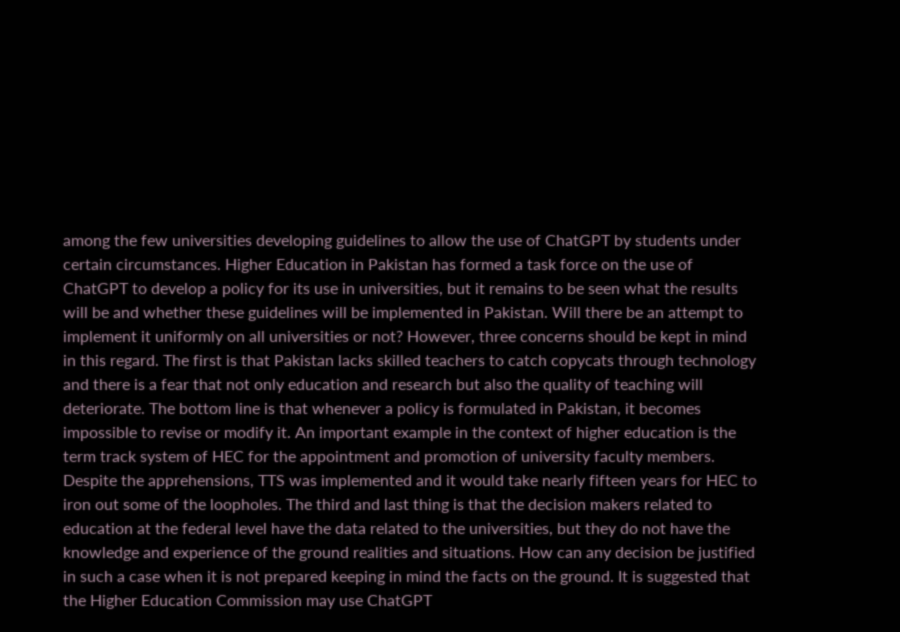among the few universities developing guidelines to allow the use of ChatGPT by students under certain circumstances. Higher Education in Pakistan has formed a task force on the use of ChatGPT to develop a policy for its use in universities, but it remains to be seen what the results will be and whether these guidelines will be implemented in Pakistan. Will there be an attempt to implement it uniformly on all universities or not? However, three concerns should be kept in mind in this regard. The first is that Pakistan lacks skilled teachers to catch copycats through technology and there is a fear that not only education and research but also the quality of teaching will deteriorate. The bottom line is that whenever a policy is formulated in Pakistan, it becomes impossible to revise or modify it. An important example in the context of higher education is the term track system of HEC for the appointment and promotion of university faculty members. Despite the apprehensions, TTS was implemented and it would take nearly fifteen years for HEC to iron out some of the loopholes. The third and last thing is that the decision makers related to education at the federal level have the data related to the universities, but they do not have the knowledge and experience of the ground realities and situations. How can any decision be justified in such a case when it is not prepared keeping in mind the facts on the ground. It is suggested that the Higher Education Commission may use ChatGPT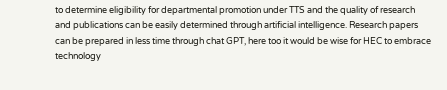to determine eligibility for departmental promotion under TTS and the quality of research and publications can be easily determined through artificial intelligence. Research papers can be prepared in less time through chat GPT, here too it would be wise for HEC to embrace technology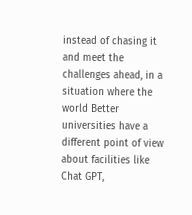instead of chasing it and meet the challenges ahead, in a situation where the world Better universities have a different point of view about facilities like Chat GPT,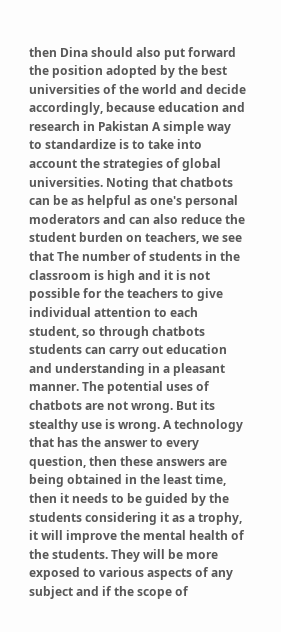then Dina should also put forward the position adopted by the best universities of the world and decide accordingly, because education and research in Pakistan A simple way to standardize is to take into account the strategies of global universities. Noting that chatbots can be as helpful as one's personal moderators and can also reduce the student burden on teachers, we see that The number of students in the classroom is high and it is not possible for the teachers to give individual attention to each student, so through chatbots students can carry out education and understanding in a pleasant manner. The potential uses of chatbots are not wrong. But its stealthy use is wrong. A technology that has the answer to every question, then these answers are being obtained in the least time, then it needs to be guided by the students considering it as a trophy, it will improve the mental health of the students. They will be more exposed to various aspects of any subject and if the scope of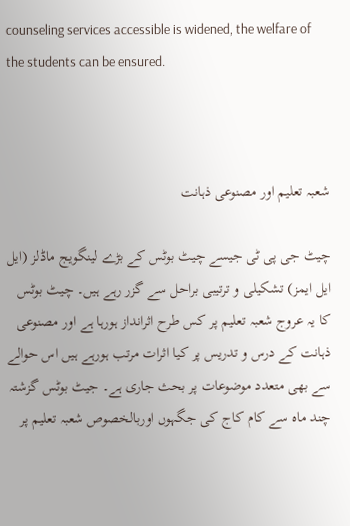counseling services accessible is widened, the welfare of the students can be ensured.



شعبہ تعلیم اور مصنوعی ذہانت

چیٹ جی پی ٹی جیسے چیٹ بوٹس کے بڑے لینگویج ماڈلز (ایل ایل ایمز) تشکیلی و ترتیبی براحل سے گزر رہے ہیں۔ چیٹ بوٹس کا یہ عروج شعبہ تعلیم پر کس طرح اثرانداز ہورہا ہے اور مصنوعی ذہانت کے درس و تدریس پر کیا اثرات مرتب ہورہے ہیں اس حوالے سے بھی متعدد موضوعات پر بحث جاری ہے۔ جیٹ بوٹس گزشتہ چند ماہ سے کام کاج کی جگہوں اوربالخصوص شعبہ تعلیم پر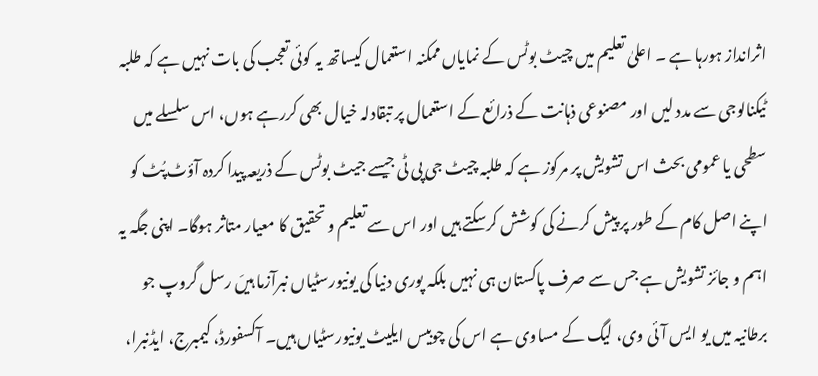اثرانداز ہورہا ہے ۔ اعلیٰ تعلیم میں چیٹ بوٹس کے نمایاں ممکنہ استعمال کیساتھ یہ کوئی تعجب کی بات نہیں ہے کہ طلبہ ٹیکنالوجی سے مدد لیں اور مصنوعی ذہانت کے ذرائع کے استعمال پر تبقادلہ خیال بھی کررہے ہوں، اس سلسلے میں سطحی یا عمومی بحث اس تشویش پر مرکوز ہے کہ طلبہ چیٹ جی پی ٹی جیسے جیٹ بوٹس کے ذریعہ پیدا کردہ آؤٹ پُٹ کو اپنے اصل کام کے طور پر پیش کرنے کی کوشش کرسکتے ہیں اور اس سے تعلیم و تحقیق کا معیار متاثر ہوگا۔ اپنی جگہ یہ اہم و جائز تشویش ہے جس سے صرف پاکستان ہی نہیں بلکہ پوری دنیا کی یونیورسٹیاں نبرآزما ہیںَ رسل گروپ جو برطانیہ میں یو ایس آئی وی، لیگ کے مساوی ہے اس کی چوبیس ایلیٹ یونیورسٹیاں ہیں۔ آکسفورڈ، کیمبرج، ایڈنبرا،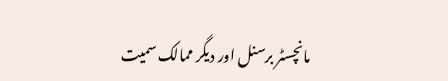مانچسٹر برسنل اور دیگر ممالک سمیت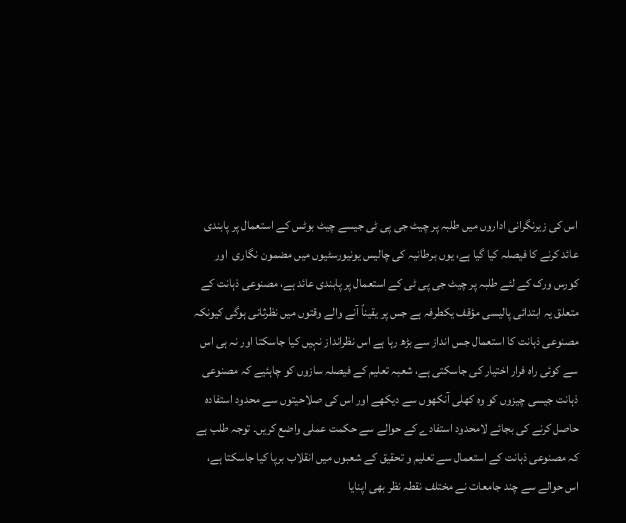اس کی زیرنگرانی اداروں میں طلبہ پر چیٹ جی پی ٹی جیسے چیٹ بوٹس کے استعمال پر پابندی عائد کرنے کا فیصلہ کیا گیا ہے، یوں برطانیہ کی چالیس یونیورسٹیوں میں مضمون نگاری  اور کورس ورک کے لئے طلبہ پر چیٹ جی پی ٹی کے استعمال پر پابندی عائد ہے، مصنوعی ذہانت کے متعلق یہ ابتدائی پالیسی مؤقف یکطرفہ ہے جس پر یقیناً آنے والے وقتوں میں نظرثانی ہوگی کیونکہ مصنوعی ذہانت کا استعمال جس انداز سے بڑھ رہا ہے اس نظرانداز نہیں کیا جاسکتا اور نہ ہی اس سے کوئی راہ فرار اختیار کی جاسکتی ہے، شعبہ تعلیم کے فیصلہ سازوں کو چاہئیے کہ مصنوعی ذہانت جیسی چیزوں کو وہ کھلی آنکھوں سے دیکھے اور اس کی صلاحیتوں سے محدود استفادہ حاصل کرنے کی بجائے لامحدود استفادے کے حوالے سے حکمت عملی واضع کریں۔ توجہ طلب ہے کہ مصنوعی ذہانت کے استعمال سے تعلیم و تحقیق کے شعبوں میں انقلاب برپا کیا جاسکتا ہے، اس حوالے سے چند جامعات نے مختلف نقطہ نظر بھی اپنایا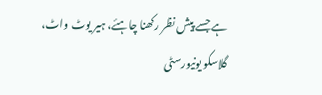ہے جسے پیش نظر رکھنا چاہئے، ہیر یوٹ واٹ، گلاسکو یونیورسٹی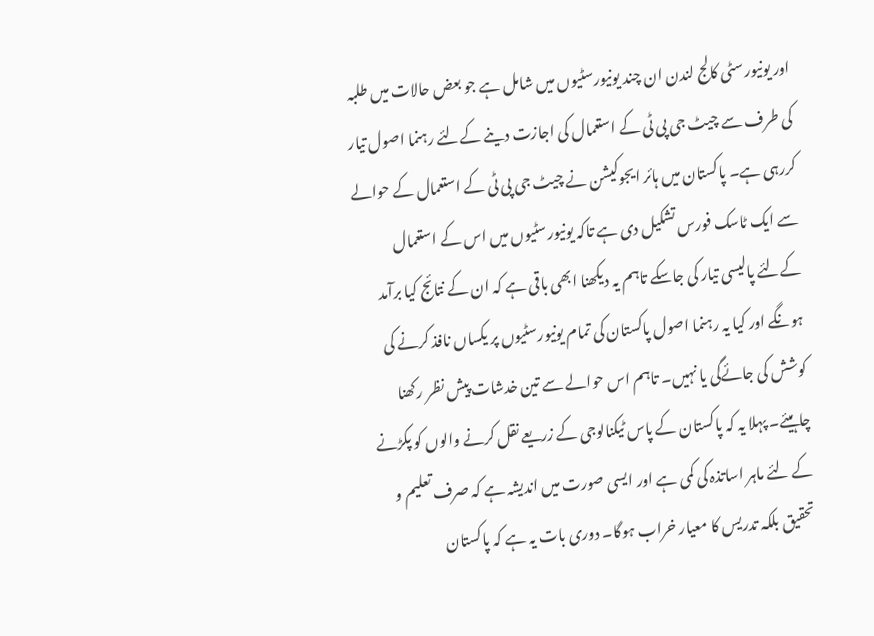اور یونیورسٹی کالج لندن ان چند یونیورسٹیوں میں شامل ہے جو بعض حالات میں طلبہ کی طرف سے چیٹ جی پی ٹی کے استعمال کی اجازت دینے کےلئے رہنما اصول تیار کررہی ہے۔ پاکستان میں ہائر ایجوکیشن نے چیٹ جی پی ٹی کے استعمال کے حوالے سے ایک ٹاسک فورس تشکیل دی ہے تاکہ یونیورسٹیوں میں اس کے استعمال کےلئے پالیسی تیار کی جاسکے تاہم یہ دیکھنا ابھی باقی ہے کہ ان کے نتائج کیا برآمد ہونگے اور کیا یہ رہنما اصول پاکستان کی تمام یونیورسٹیوں پر یکساں نافذ کرنے کی کوشش کی جائےگی یا نہیں۔ تاہم اس حوالے سے تین خدشات پیش نظر رکھنا چاہیئے۔ پہلا یہ کہ پاکستان کے پاس ٹیکنالوجی کے زریعے نقل کرنے والوں کو پکڑنے کے لئے ماہر اساتذہ کی کمی ہے اور ایسی صورت میں اندیشہ ہے کہ صرف تعلیم و تحقیق بلکہ تدریس کا معیار خراب ہوگا۔ دوری بات یہ ہے کہ پاکستان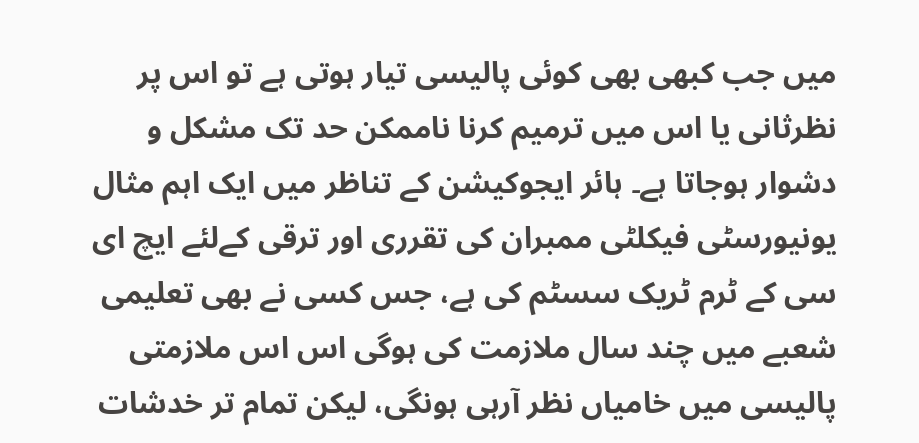میں جب کبھی بھی کوئی پالیسی تیار ہوتی ہے تو اس پر نظرثانی یا اس میں ترمیم کرنا ناممکن حد تک مشکل و دشوار ہوجاتا ہے۔ ہائر ایجوکیشن کے تناظر میں ایک اہم مثال یونیورسٹی فیکلٹی ممبران کی تقرری اور ترقی کےلئے ایچ ای سی کے ٹرم ٹریک سسٹم کی ہے، جس کسی نے بھی تعلیمی شعبے میں چند سال ملازمت کی ہوگی اس اس ملازمتی پالیسی میں خامیاں نظر آرہی ہونگی، لیکن تمام تر خدشات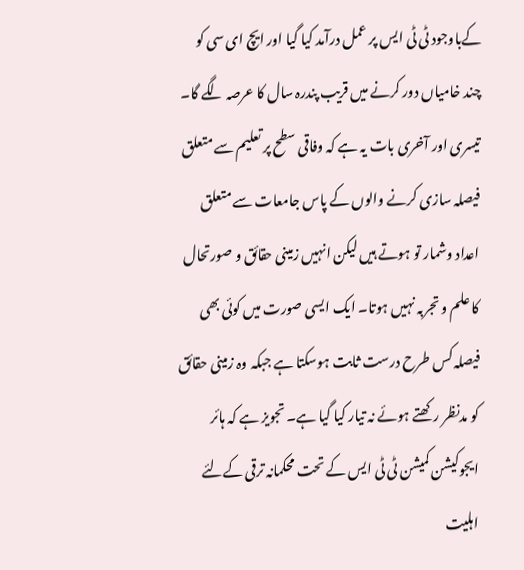کےباوجود ٹی ٹی ایس پر عمل درآمد کیا گیا اور ایچ ای سی کو چند خامیاں دور کرنے میں قریب پندرہ سال کا عرصہ لگے گا۔ تیسری اور آخری بات یہ ہے کہ وفاقی سطح پر تعلیم سے متعلق فیصلہ سازی کرنے والوں کے پاس جامعات سے متعلق اعداد وشمار تو ہوتے ہیں لیکن انہیں زمینی حقائق و صورتحال کا علم و تجربہ نہیں ہوتا۔ ایک ایسی صورت میں کوئی بھی فیصلہ کس طرح درست ثابت ہوسکتا ہے جبکہ وہ زمینی حقائق کو مدنظر رکھتے ہوئے نہ تیار کیا گیا ہے۔ تجویز ہے کہ ہائر ایجوکیشن کمیشن ٹی ٹی ایس کے تحت محکمانہ ترقی کےلئے اہلیت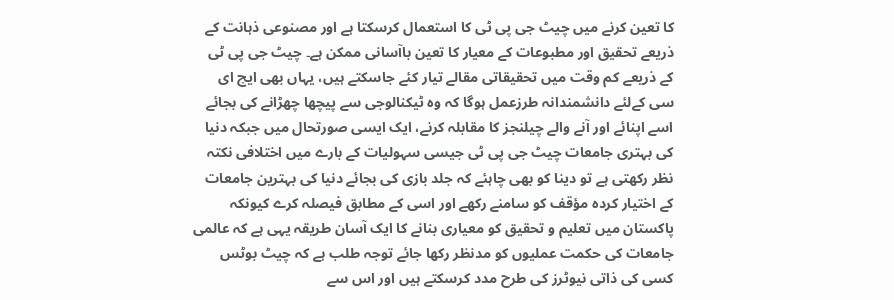کا تعین کرنے میں چیٹ جی پی ٹی کا استعمال کرسکتا ہے اور مصنوعی ذہانت کے ذریعے تحقیق اور مطبوعات کے معیار کا تعین باآسانی ممکن ہے۔ چیٹ جی پی ٹی کے ذریعے کم وقت میں تحقیقاتی مقالے تیار کئے جاسکتے ہیں، یہاں بھی ایچ ای سی کےلئے دانشمندانہ طرزعمل ہوگا کہ وہ ٹیکنالوجی سے پیچھا چھڑانے کی بجائے اسے اپنائے اور آنے والے چیلنجز کا مقابلہ کرنے، ایک ایسی صورتحال میں جبکہ دنیا کی بہتری جامعات چیٹ جی پی ٹی جیسی سہولیات کے بارے میں اختلافی نکتہ نظر رکھتی ہے تو دینا کو بھی چاہئے کہ جلد بازی کی بجائے دنیا کی بہترین جامعات کے اختیار کردہ مؤقف کو سامنے رکھے اور اسی کے مطابق فیصلہ کرے کیونکہ پاکستان میں تعلیم و تحقیق کو معیاری بنانے کا ایک آسان طریقہ یہی ہے کہ عالمی جامعات کی حکمت عملیوں کو مدنظر رکھا جائے توجہ طلب ہے کہ چیٹ بوٹس کسی کی ذاتی نیوٹرز کی طرح مدد کرسکتے ہیں اور اس سے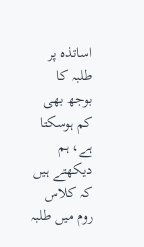اساتذہ پر طلبہ کا بوجھ بھی کم ہوسکتا ہے، ہم دیکھتے ہیں کہ کلاس روم میں طلبہ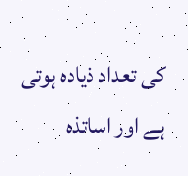کی تعداد ذیادہ ہوتی ہے اور اساتذہ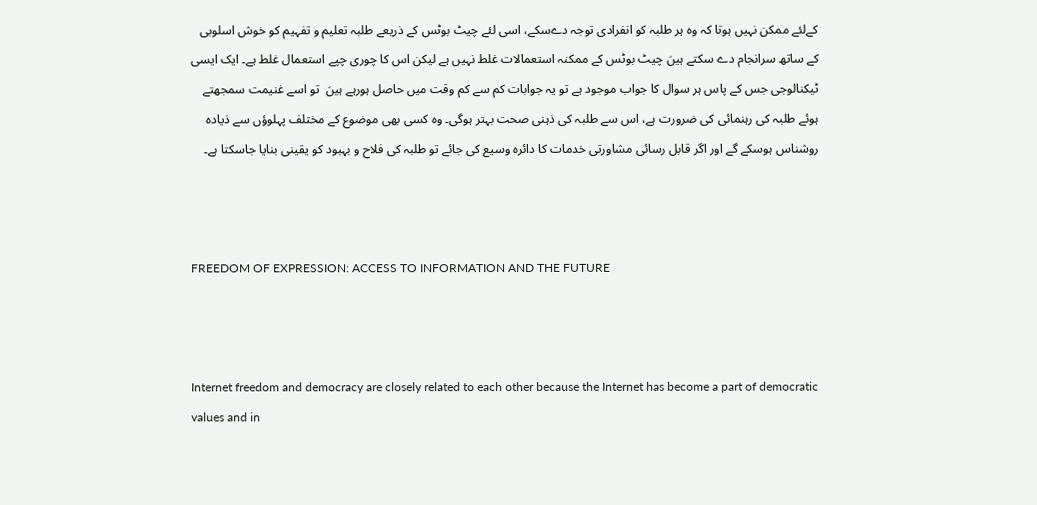کےلئے ممکن نہیں ہوتا کہ وہ ہر طلبہ کو انفرادی توجہ دےسکے، اسی لئے چیٹ بوٹس کے ذریعے طلبہ تعلیم و تفہیم کو خوش اسلوبی کے ساتھ سرانجام دے سکتے ہیںَ چیٹ بوٹس کے ممکنہ استعمالات غلط نہیں ہے لیکن اس کا چوری چپے استعمال غلط ہے۔ ایک ایسی ٹیکنالوجی جس کے پاس ہر سوال کا جواب موجود ہے تو یہ جوابات کم سے کم وقت میں حاصل ہورہے ہیںَ  تو اسے غنیمت سمجھتے ہوئے طلبہ کی رہنمائی کی ضرورت ہے، اس سے طلبہ کی ذہنی صحت بہتر ہوگی۔ وہ کسی بھی موضوع کے مختلف پہلوؤں سے ذیادہ روشناس ہوسکے گے اور اگر قابل رسائی مشاورتی خدمات کا دائرہ وسیع کی جائے تو طلبہ کی فلاح و بہبود کو یقینی بنایا جاسکتا ہے۔



FREEDOM OF EXPRESSION: ACCESS TO INFORMATION AND THE FUTURE



Internet freedom and democracy are closely related to each other because the Internet has become a part of democratic values and in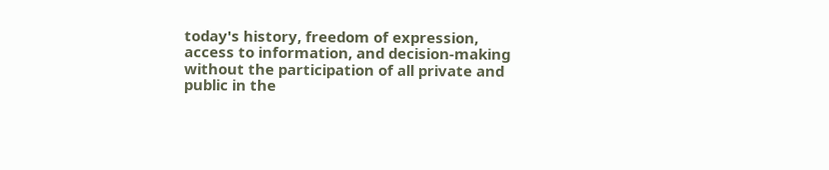today's history, freedom of expression, access to information, and decision-making without the participation of all private and public in the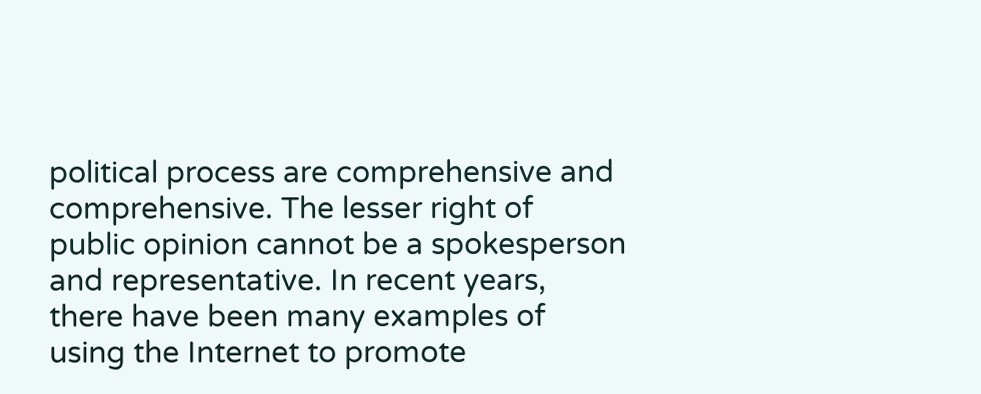political process are comprehensive and comprehensive. The lesser right of public opinion cannot be a spokesperson and representative. In recent years, there have been many examples of using the Internet to promote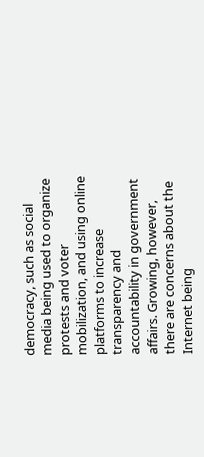democracy, such as social media being used to organize protests and voter mobilization, and using online platforms to increase transparency and accountability in government affairs. Growing, however, there are concerns about the Internet being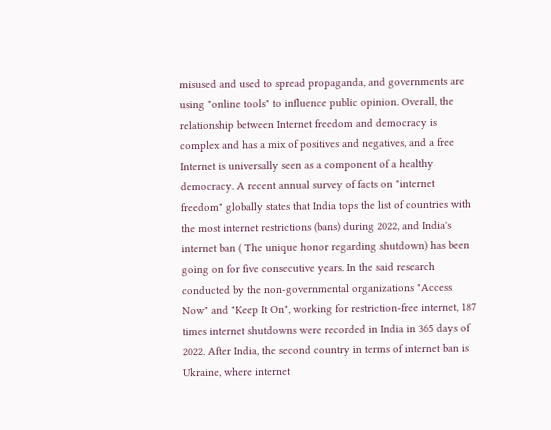misused and used to spread propaganda, and governments are using "online tools" to influence public opinion. Overall, the relationship between Internet freedom and democracy is complex and has a mix of positives and negatives, and a free Internet is universally seen as a component of a healthy democracy. A recent annual survey of facts on "internet freedom" globally states that India tops the list of countries with the most internet restrictions (bans) during 2022, and India's internet ban ( The unique honor regarding shutdown) has been going on for five consecutive years. In the said research conducted by the non-governmental organizations "Access Now" and "Keep It On", working for restriction-free internet, 187 times internet shutdowns were recorded in India in 365 days of 2022. After India, the second country in terms of internet ban is Ukraine, where internet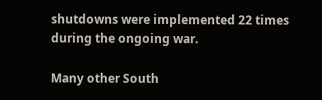shutdowns were implemented 22 times during the ongoing war.

Many other South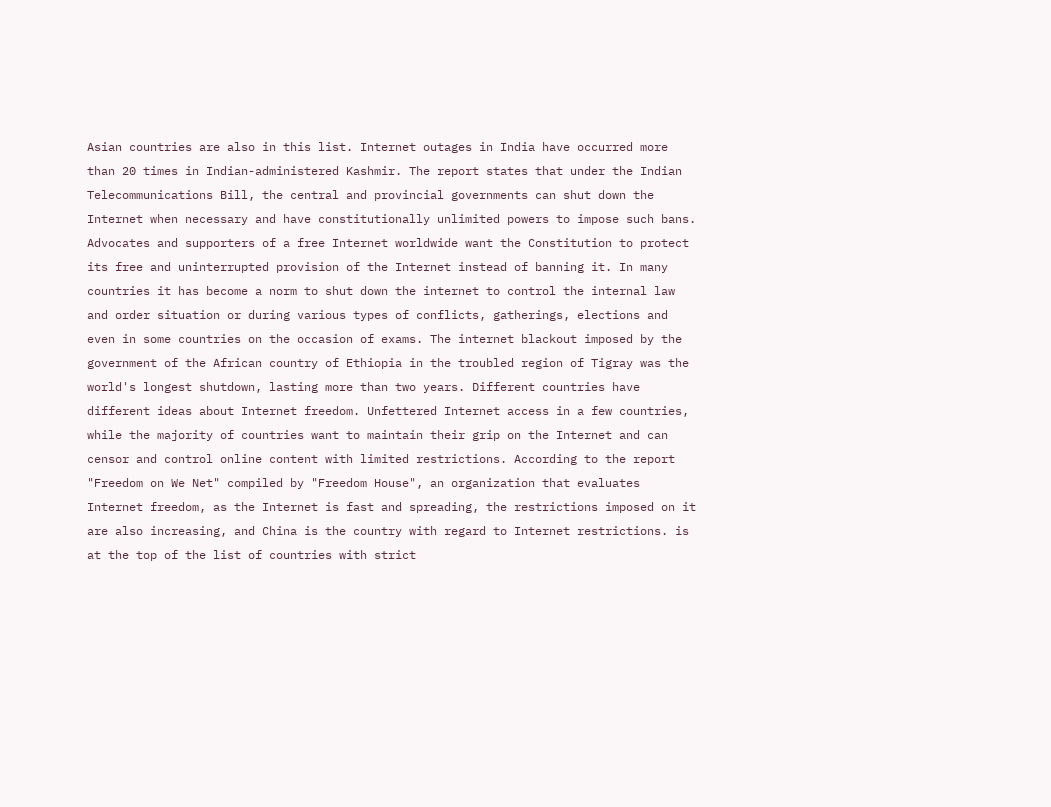Asian countries are also in this list. Internet outages in India have occurred more than 20 times in Indian-administered Kashmir. The report states that under the Indian Telecommunications Bill, the central and provincial governments can shut down the Internet when necessary and have constitutionally unlimited powers to impose such bans. Advocates and supporters of a free Internet worldwide want the Constitution to protect its free and uninterrupted provision of the Internet instead of banning it. In many countries it has become a norm to shut down the internet to control the internal law and order situation or during various types of conflicts, gatherings, elections and even in some countries on the occasion of exams. The internet blackout imposed by the government of the African country of Ethiopia in the troubled region of Tigray was the world's longest shutdown, lasting more than two years. Different countries have different ideas about Internet freedom. Unfettered Internet access in a few countries, while the majority of countries want to maintain their grip on the Internet and can censor and control online content with limited restrictions. According to the report "Freedom on We Net" compiled by "Freedom House", an organization that evaluates Internet freedom, as the Internet is fast and spreading, the restrictions imposed on it are also increasing, and China is the country with regard to Internet restrictions. is at the top of the list of countries with strict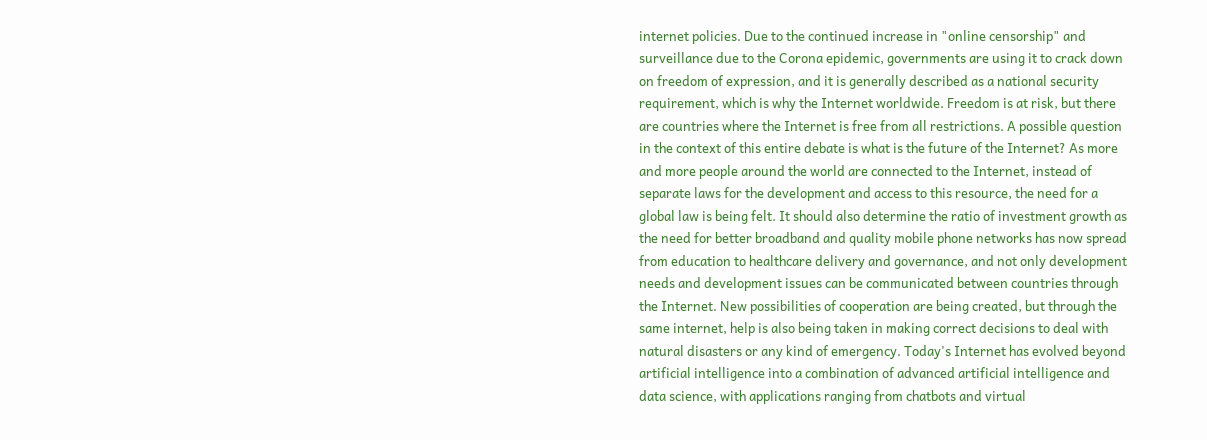internet policies. Due to the continued increase in "online censorship" and surveillance due to the Corona epidemic, governments are using it to crack down on freedom of expression, and it is generally described as a national security requirement, which is why the Internet worldwide. Freedom is at risk, but there are countries where the Internet is free from all restrictions. A possible question in the context of this entire debate is what is the future of the Internet? As more and more people around the world are connected to the Internet, instead of separate laws for the development and access to this resource, the need for a global law is being felt. It should also determine the ratio of investment growth as the need for better broadband and quality mobile phone networks has now spread from education to healthcare delivery and governance, and not only development needs and development issues can be communicated between countries through the Internet. New possibilities of cooperation are being created, but through the same internet, help is also being taken in making correct decisions to deal with natural disasters or any kind of emergency. Today's Internet has evolved beyond artificial intelligence into a combination of advanced artificial intelligence and data science, with applications ranging from chatbots and virtual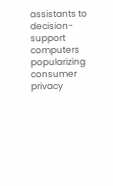assistants to decision-support computers popularizing consumer privacy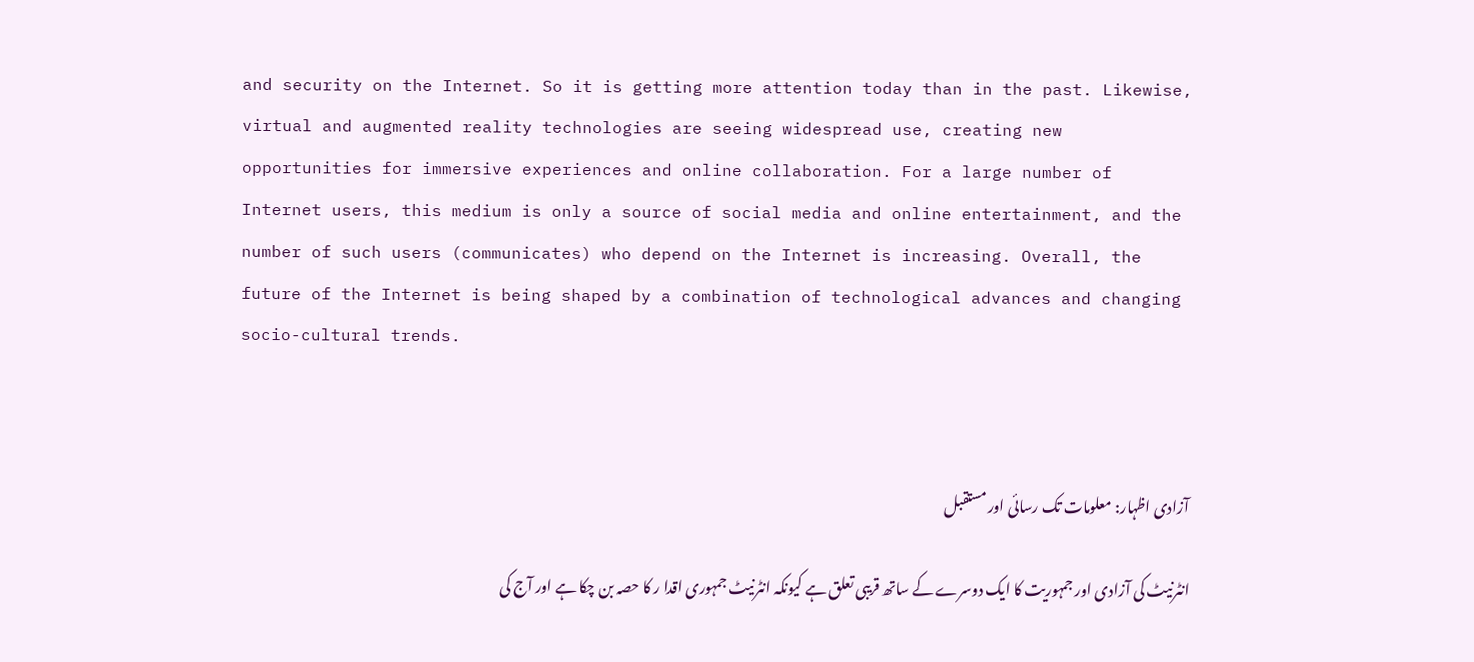and security on the Internet. So it is getting more attention today than in the past. Likewise, virtual and augmented reality technologies are seeing widespread use, creating new opportunities for immersive experiences and online collaboration. For a large number of Internet users, this medium is only a source of social media and online entertainment, and the number of such users (communicates) who depend on the Internet is increasing. Overall, the future of the Internet is being shaped by a combination of technological advances and changing socio-cultural trends.



آزادی اظہار: معلومات تک رسائی اور مستقبل

انٹرنیٹ کی آزادی اور جمہوریت کا ایک دوسرے کے ساتھ قریبی تعلق ہے کیونکہ انٹرنیٹ جمہوری اقدا ر کا حصہ بن چکا ہے اور آج کی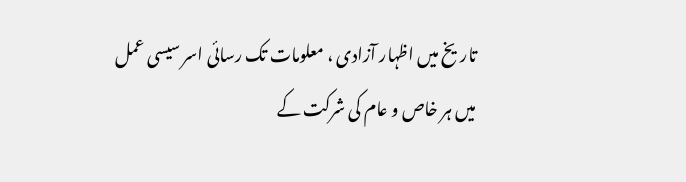تاریخ میں اظہار آزادی ، معلومات تک رسائی اسر سیسی عمل میں ہر خاص و عام کی شرکت کے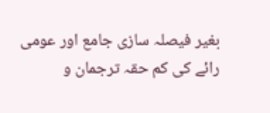بغیر فیصلہ سازی جامع اور عومی رائے کی کم حقہ ترجمان و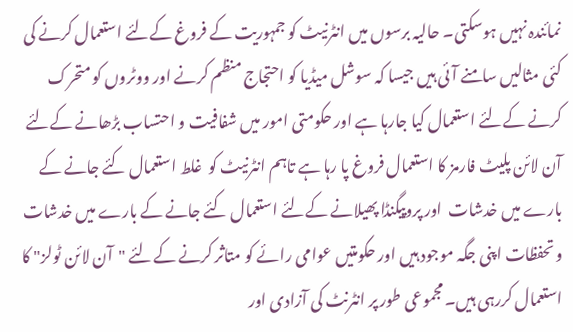نمائندہ نہیں ہوسکتی۔ حالیہ برسوں میں انٹرنیٹ کو جمہوریت کے فروغ کےلئے استعمال کرنے کی کئی مثالیں سامنے آئی ہیں جیسا کہ سوشل میڈیا کو احتجاج منظم کرنے اور ووٹروں کو متحرک کرنے کےلئے استعمال کیا جارہا ہے اور حکومتی امور میں شفافیت و احتساب بڑھانے کےلئے آن لائن پلیٹ فارمز کا استعمال فروغ پا رہا ہے تاہم انٹرنیٹ کو  غلط استعمال کئے جانے کے بارے میں خدشات  اور پروپیگنڈا پھیلانے کےلئے استعمال کئے جانے کے بارے میں خدشات و تحفظات اپنی جگہ موجود ہیں اور حکومتیں عوامی رائے کو متاثر کرنے کےلئے "آن لائن ٹولز" کا استعمال کررہی ہیں۔ مجموعی طور پر انٹرنٹ کی آزادی اور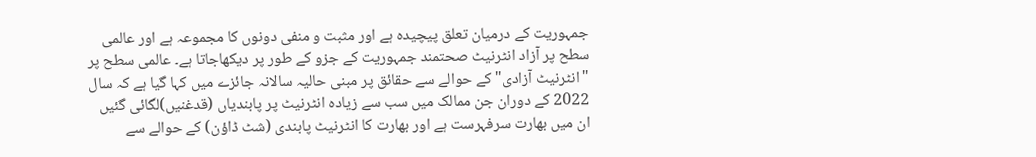جمہوریت کے درمیان تعلق پیچیدہ ہے اور مثبت و منفی دونوں کا مجموعہ ہے اور عالمی سطح پر آزاد انٹرنیٹ صحتمند جمہوریت کے جزو کے طور پر دیکھاجاتا ہے۔ عالمی سطح پر "انٹرنیٹ آزادی" کے حوالے سے حقائق پر مبنی حالیہ سالانہ جائزے میں کہا گیا ہے کہ سال 2022 کے دوران جن ممالک میں سب سے زیادہ انٹرنیٹ پر پابندیاں (قدغنیں)لگائی گئیں ان میں بھارت سرفہرست ہے اور بھارت کا انٹرنیٹ پابندی (شٹ ڈاؤن) کے حوالے سے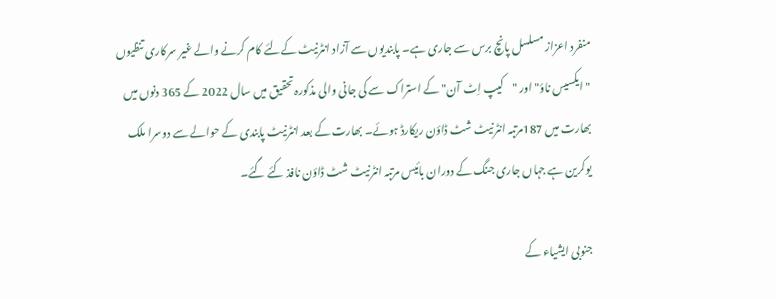منفرد اعزاز مسلسل پانچ برس سے جاری ہے۔ پابندیوں سے آزاد انٹرنیٹ کےلئے کام کرنے والے غیر سرکاری تنظیوں "ایکسیس ناؤ" اور "کیپ اِٹ آن" کے استراک سے کی جانی والی مذکورہ تحقیق میں سال 2022 کے 365 دنوں میں بھارت میں 187مرتبہ انٹرنیٹ شٹ ڈاؤن ریکارڈ ہوئے۔ بھارت کے بعد انٹرنیٹ پابندی کے حوالے سے دوسرا ملک یوکرین ہے جہاں جاری جنگ کے دوران بائیس مرتبہ انٹرنیٹ شٹ ڈاؤن نافذ کئے گئے۔

جنوبی ایشیاء کے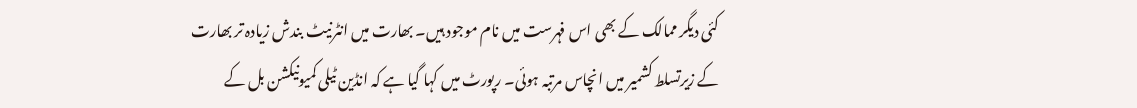کئی دیگر ممالک کے بھی اس فہرست میں نام موجود ہیں۔ بھارت میں انٹرنیٹ بندش زیادہ تر بھارت کے زیرتسلط کشمیر میں انچاس مرتبہ ہوئی۔ رپورٹ میں کہا گیا ہے کہ انڈین ٹیلی کمیونیکشن بل کے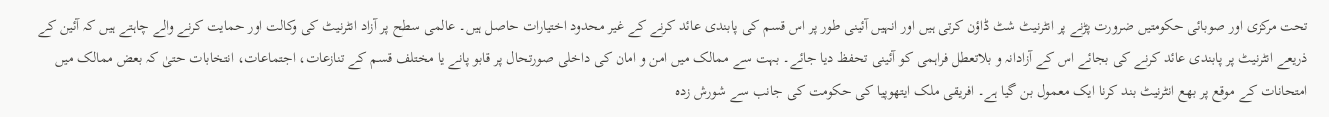تحت مرکزی اور صوبائی حکومتیں ضرورت پڑنے پر انٹرنیٹ شٹ ڈاؤن کرتی ہیں اور انہیں آئینی طور پر اس قسم کی پابندی عائد کرنے کے غیر محدود اختیارات حاصل ہیں۔ عالمی سطح پر آزاد انٹرنیٹ کی وکالت اور حمایت کرنے والے چاہتے ہیں کہ آئین کے ذریعے انٹرنیٹ پر پابندی عائد کرنے کی بجائے اس کے آزادانہ و بلاتعطل فراہمی کو آئینی تحفظ دیا جائے۔ بہت سے ممالک میں امن و امان کی داخلی صورتحال پر قابو پانے یا مختلف قسم کے تنازعات، اجتماعات، انتخابات حتیٰ کہ بعض ممالک میں امتحانات کے موقع پر بھع انٹرنیٹ بند کرنا ایک معمول بن گیا ہے۔ افریقی ملک ایتھوپیا کی حکومت کی جانب سے شورش زدہ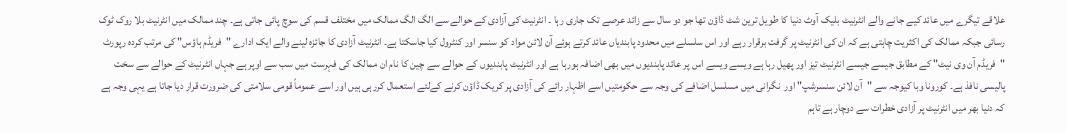علاقے تیگرے میں عائد کیے جانے والے انٹرنیٹ بلیک آوٹ دنیا کا طویل ترین شٹ ڈاؤن تھا جو دو سال سے زائد عرصے تک جاری رہا ۔ انٹرنیٹ کی آزادی کے حوالے سے الگ الگ ممالک میں مختلف قسم کی سوچ پائی جاتی ہے۔ چند ممالک میں انٹرنیٹ بلا روک ٹوک رسائی جبکہ ممالک کی اکثریت چاہتی ہے کہ ان کی انٹرنیٹ پر گرفت برقرار رہے اور اس سلسلے میں محدود پابندیاں عائد کرتے ہوئے آن لائن مواد کو سنسر اور کنٹرول کیا جاسکتا ہے۔ انٹرنیٹ آزادی کا جائزہ لینے والے ایک ادارے "فریڈم ہاؤس" کی مرتب کردہ رپورٹ "فریڈم آن وی نیٹ" کے مطابق جیسے جیسے انٹرنیٹ تیز اور پھیل رہا ہے ویسے ویسے اس پر عائد پابندیوں میں بھی اضافہ ہورہا ہے اور انٹرنیٹ پابندیوں کے حوالے سے چین کا نام ان ممالک کی فہرست میں سب سے اوپر ہے جہاں انٹرنیٹ کے حوالے سے سخت پالیسی نافذ ہے۔ کورونا وبا کیوجہ سے "آن لائن سنسرشپ" اور  نگرانی میں مسلسل اضافے کی وجہ سے حکومتیں اسے اظہار رائے کی آزادی پر کریک ڈاؤن کرنے کےلئے استعمال کررہی ہیں اور اسے عموماً قومی سلامتی کی ضرورت قرار دیا جاتا ہے یہی وجہ ہے کہ دنیا بھر میں انٹرنیٹ پر آزادی خطرات سے دوچار ہے تاہم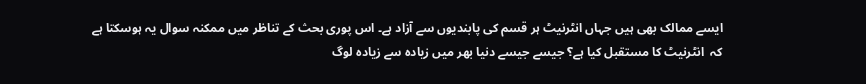ایسے ممالک بھی ہیں جہاں انٹرنیٹ ہر قسم کی پابندیوں سے آزاد ہے۔ اس پوری بحث کے تناظر میں ممکنہ سوال یہ ہوسکتا ہے کہ  انٹرنیٹ کا مستقبل کیا ہے؟ جیسے جیسے دنیا بھر میں زیادہ سے زیادہ لوگ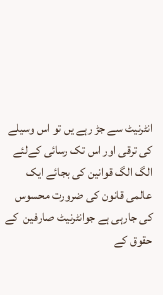انٹرنیٹ سے جڑ رہے یں تو اس وسیلے کی ترقی اور اس تک رسائی کےلئے الگ الگ قوانین کی بجائے ایک عالمی قانون کی ضرورت محسوس کی جارہی ہے جوانٹرنیٹ صارفین  کے حقوق کے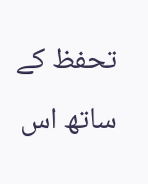تحفظ کے ساتھ اس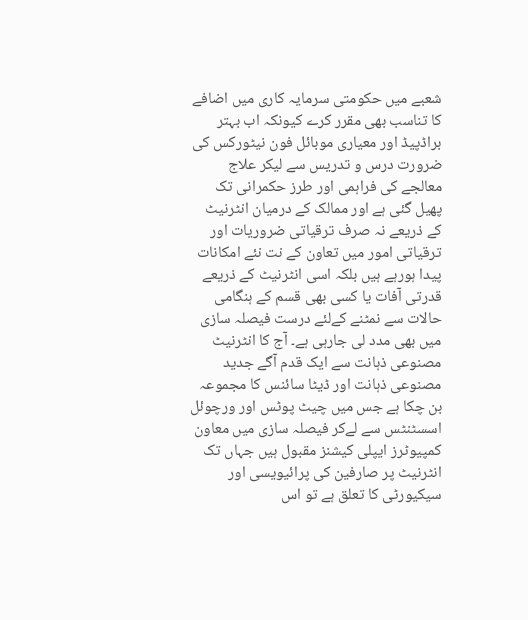شعبے میں حکومتی سرمایہ کاری میں اضافے کا تناسب بھی مقرر کرے کیونکہ اب بہتر براڈپیڈ اور معیاری موبائل فون نیٹورکس کی ضرورت درس و تدریس سے لیکر علاج معالجے کی فراہمی اور طرز حکمرانی تک پھیل گئی ہے اور ممالک کے درمیان انٹرنیٹ کے ذریعے نہ صرف ترقیاتی ضروریات اور ترقیاتی امور میں تعاون کے نت نئے امکانات پیدا ہورہے ہیں بلکہ اسی انٹرنیٹ کے ذریعے قدرتی آفات یا کسی بھی قسم کے ہنگامی حالات سے نمٹنے کےلئے درست فیصلہ سازی میں بھی مدد لی جارہی ہے۔ آج کا انٹرنیٹ مصنوعی ذہانت سے ایک قدم آگے جدید مصنوعی ذہانت اور ڈیٹا سائنس کا مجموعہ بن چکا ہے جس میں چیٹ پوٹس اور ورچوئل اسسٹنٹس سے لےکر فیصلہ سازی میں معاون کمپیوٹرز ایپلی کیشنز مقبول ہیں جہاں تک انٹرنیٹ پر صارفین کی پرائیویسی اور سیکیورٹی کا تعلق ہے تو اس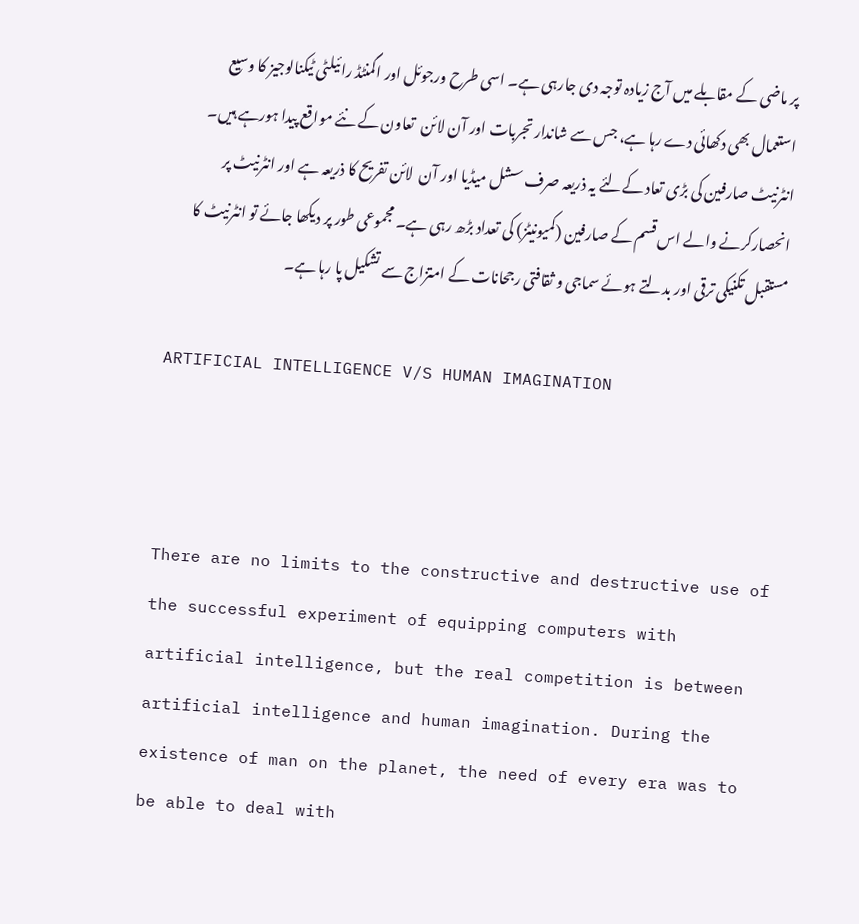پر ماضی کے مقابلے میں آج زیادہ توجہ دی جارہی ہے۔ اسی طرح ورجوئل اور اگمنٹڈ رائیلٹی ٹیکنالوجیز کا وسیع استعمال بھی دکھائی دے رہا ہے، جس سے شاندار تجربات اور آن لائن  تعاون کے نئے مواقع پیدا ہورہے ہیں۔ انٹرنیٹ صارفین کی بڑی تعاد کےلئے یہ ذریعہ صرف سشل میڈیا اور آن  لائن تفریح کا ذریعہ ہے اور انٹرنیٹ پر انحصارکرنے والے اس قسم کے صارفین (کمیونیٹز) کی تعداد بڑھ رہی ہے۔ مجموعی طور پر دیکھا جائے تو انٹرنیٹ کا مستقبل تکنیکی ترقی اور بدلتے ہوئے سماجی و ثقافتی رجحانات کے امتزاج سے تشکیل پا رہا ہے۔

ARTIFICIAL INTELLIGENCE V/S HUMAN IMAGINATION



There are no limits to the constructive and destructive use of the successful experiment of equipping computers with artificial intelligence, but the real competition is between artificial intelligence and human imagination. During the existence of man on the planet, the need of every era was to be able to deal with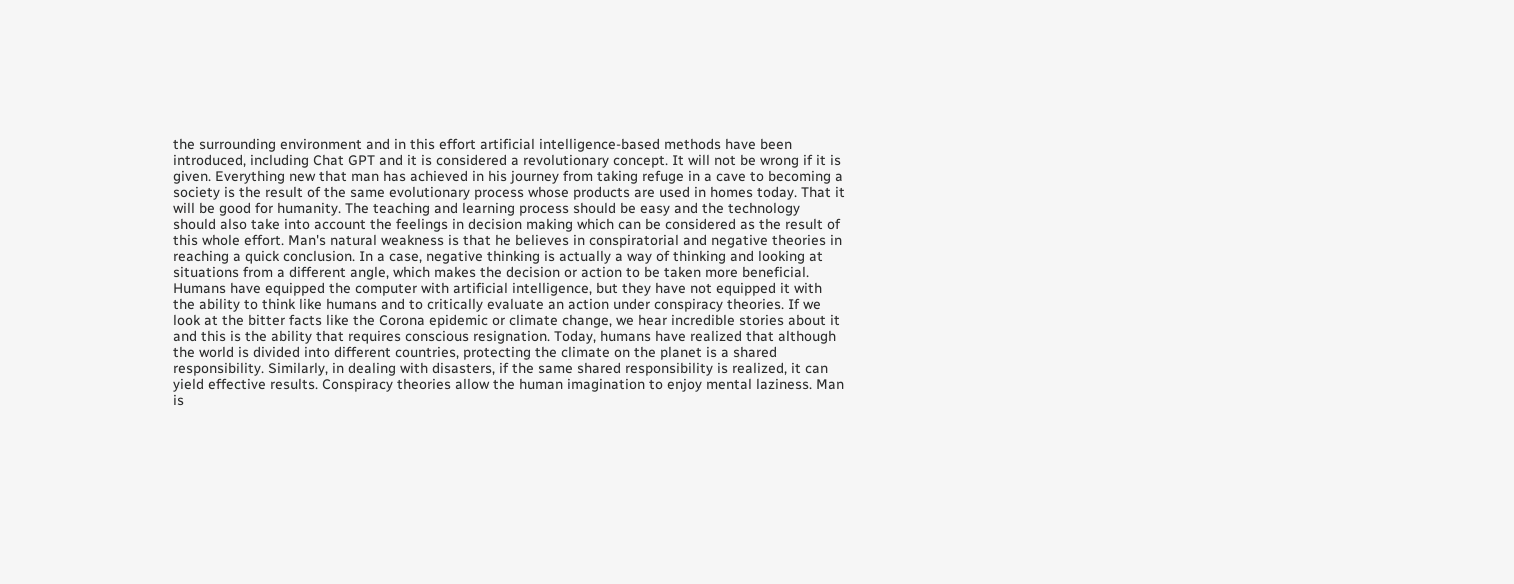the surrounding environment and in this effort artificial intelligence-based methods have been introduced, including Chat GPT and it is considered a revolutionary concept. It will not be wrong if it is given. Everything new that man has achieved in his journey from taking refuge in a cave to becoming a society is the result of the same evolutionary process whose products are used in homes today. That it will be good for humanity. The teaching and learning process should be easy and the technology should also take into account the feelings in decision making which can be considered as the result of this whole effort. Man's natural weakness is that he believes in conspiratorial and negative theories in reaching a quick conclusion. In a case, negative thinking is actually a way of thinking and looking at situations from a different angle, which makes the decision or action to be taken more beneficial. Humans have equipped the computer with artificial intelligence, but they have not equipped it with the ability to think like humans and to critically evaluate an action under conspiracy theories. If we look at the bitter facts like the Corona epidemic or climate change, we hear incredible stories about it and this is the ability that requires conscious resignation. Today, humans have realized that although the world is divided into different countries, protecting the climate on the planet is a shared responsibility. Similarly, in dealing with disasters, if the same shared responsibility is realized, it can yield effective results. Conspiracy theories allow the human imagination to enjoy mental laziness. Man is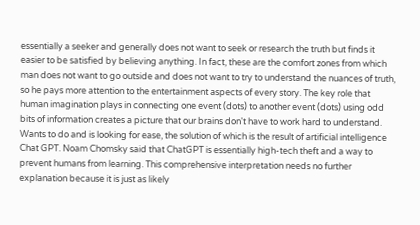essentially a seeker and generally does not want to seek or research the truth but finds it easier to be satisfied by believing anything. In fact, these are the comfort zones from which man does not want to go outside and does not want to try to understand the nuances of truth, so he pays more attention to the entertainment aspects of every story. The key role that human imagination plays in connecting one event (dots) to another event (dots) using odd bits of information creates a picture that our brains don't have to work hard to understand. Wants to do and is looking for ease, the solution of which is the result of artificial intelligence Chat GPT. Noam Chomsky said that ChatGPT is essentially high-tech theft and a way to prevent humans from learning. This comprehensive interpretation needs no further explanation because it is just as likely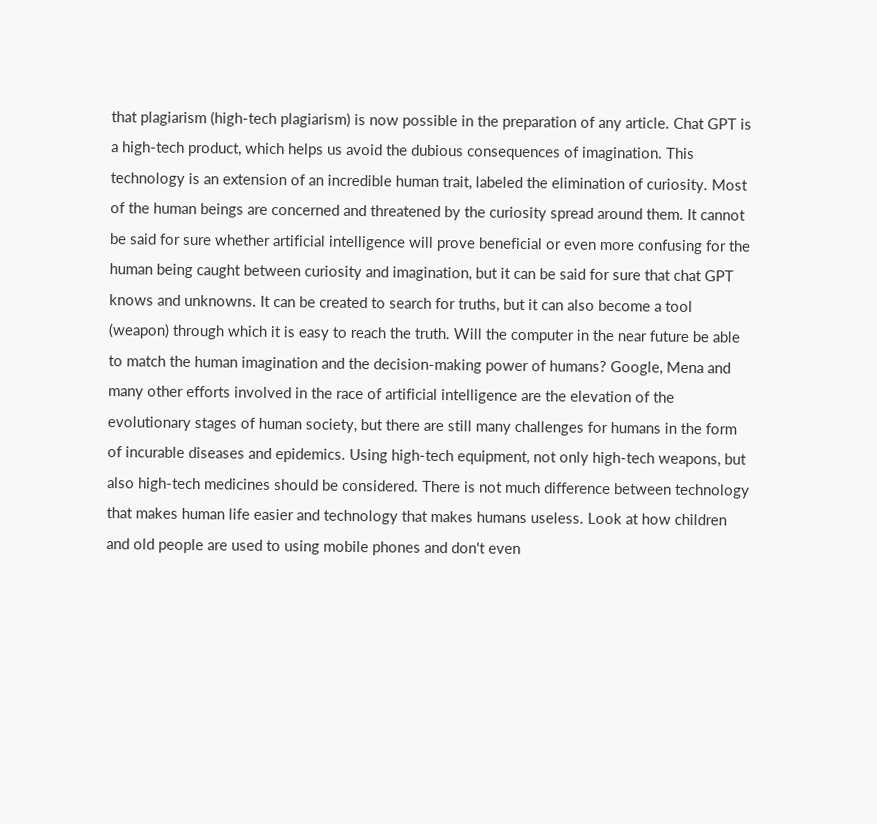that plagiarism (high-tech plagiarism) is now possible in the preparation of any article. Chat GPT is a high-tech product, which helps us avoid the dubious consequences of imagination. This technology is an extension of an incredible human trait, labeled the elimination of curiosity. Most of the human beings are concerned and threatened by the curiosity spread around them. It cannot be said for sure whether artificial intelligence will prove beneficial or even more confusing for the human being caught between curiosity and imagination, but it can be said for sure that chat GPT knows and unknowns. It can be created to search for truths, but it can also become a tool (weapon) through which it is easy to reach the truth. Will the computer in the near future be able to match the human imagination and the decision-making power of humans? Google, Mena and many other efforts involved in the race of artificial intelligence are the elevation of the evolutionary stages of human society, but there are still many challenges for humans in the form of incurable diseases and epidemics. Using high-tech equipment, not only high-tech weapons, but also high-tech medicines should be considered. There is not much difference between technology that makes human life easier and technology that makes humans useless. Look at how children and old people are used to using mobile phones and don't even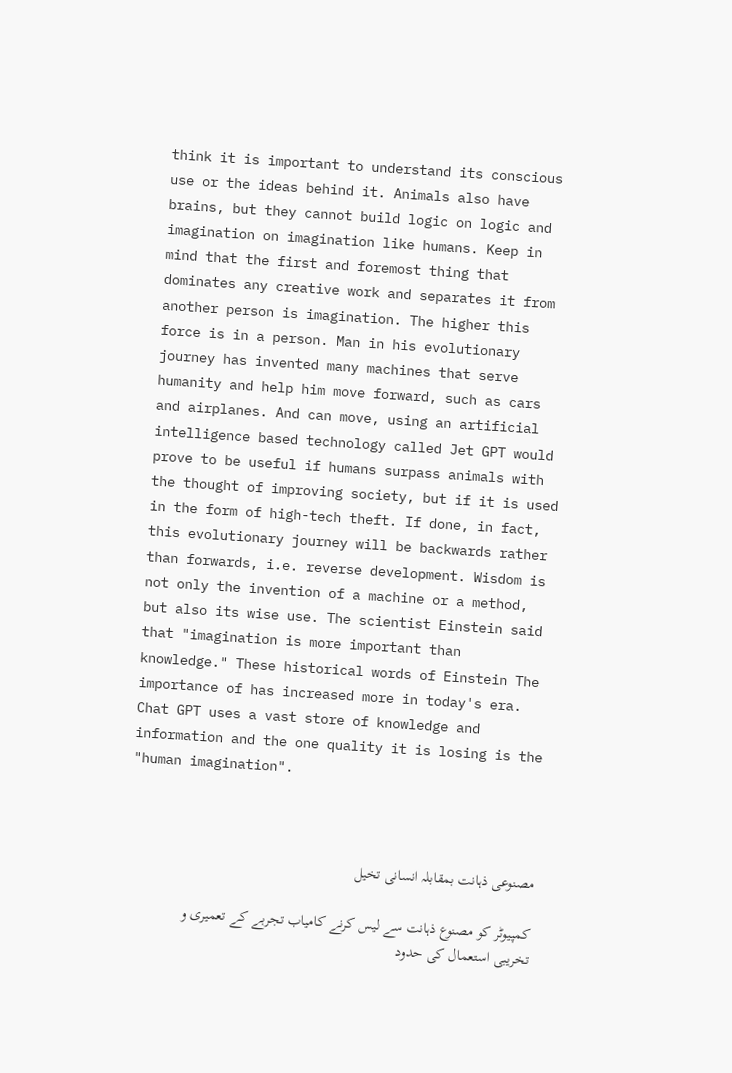think it is important to understand its conscious use or the ideas behind it. Animals also have brains, but they cannot build logic on logic and imagination on imagination like humans. Keep in mind that the first and foremost thing that dominates any creative work and separates it from another person is imagination. The higher this force is in a person. Man in his evolutionary journey has invented many machines that serve humanity and help him move forward, such as cars and airplanes. And can move, using an artificial intelligence based technology called Jet GPT would prove to be useful if humans surpass animals with the thought of improving society, but if it is used in the form of high-tech theft. If done, in fact, this evolutionary journey will be backwards rather than forwards, i.e. reverse development. Wisdom is not only the invention of a machine or a method, but also its wise use. The scientist Einstein said that "imagination is more important than knowledge." These historical words of Einstein The importance of has increased more in today's era. Chat GPT uses a vast store of knowledge and information and the one quality it is losing is the "human imagination".



مصنوعی ذہانت بمقابلہ انسانی تخیل

کمپیوٹر کو مصنوع ذہانت سے لیس کرنے کامیاب تجربے کے تعمیری و تخریبی استعمال کی حدود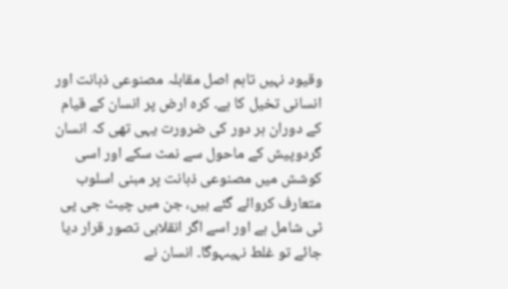وقیود نہیں تاہم اصل مقابلہ مصنوعی ذہانت اور انسانی تخیل کا ہے۔ کرہ ارض پر انسان کے قیام کے دوران ہر دور کی ضرورت یہی تھی کہ انسان گردوپیش کے ماحول سے نمٹ سکے اور اسی کوشش میں مصنوعی ذہانت پر مبنی اسلوب متعارف کروائے گئے ہیں، جن میں چیٹ جی پی ٹی شامل ہے اور اسے اگر انقلابی تصور قرار دیا جائے تو غلط نہیںہوگا۔ انسان نے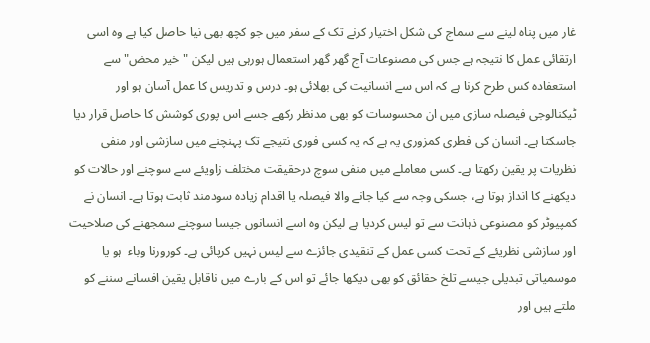غار میں پناہ لینے سے سماج کی شکل اختیار کرنے تک کے سفر میں جو کچھ بھی نیا حاصل کیا ہے وہ اسی ارتقائی عمل کا نتیجہ ہے جس کی مصنوعات آج گھر گھر استعمال ہورہی ہیں لیکن "خیر محض" سے استعفادہ کس طرح کرنا ہے کہ اس سے انسانیت کی بھلائی ہو۔ درس و تدریس کا عمل آسان ہو اور ٹیکنالوجی فیصلہ سازی میں ان محسوسات کو بھی مدنظر رکھے جسے اس پوری کوشش کا حاصل قرار دیا جاسکتا ہے۔ انسان کی فطری کمزوری یہ ہے کہ یہ کسی فوری نتیجے تک پہنچنے میں سازشی اور منفی نظریات پر یقین رکھتا ہے۔ کسی معاملے میں منفی سوچ درحقیقت مختلف زاویئے سے سوچنے اور حالات کو دیکھنے کا انداز ہوتا ہے، جسکی وجہ سے کیا جانے والا فیصلہ یا اقدام زیادہ سودمند ثابت ہوتا ہے۔ انسان نے کمپیوٹر کو مصنوعی ذہانت سے تو لیس کردیا ہے لیکن وہ اسے انسانوں جیسا سوچنے سمجھنے کی صلاحیت اور سازشی نظریئے کے تحت کسی عمل کے تنقیدی جائزے سے لیس نہیں کرپائی ہے۔ کورورنا وباء  ہو یا موسمیاتی تبدیلی جیسے تلخ حقائق کو بھی دیکھا جائے تو اس کے بارے میں ناقابل یقین افسانے سننے کو ملتے ہیں اور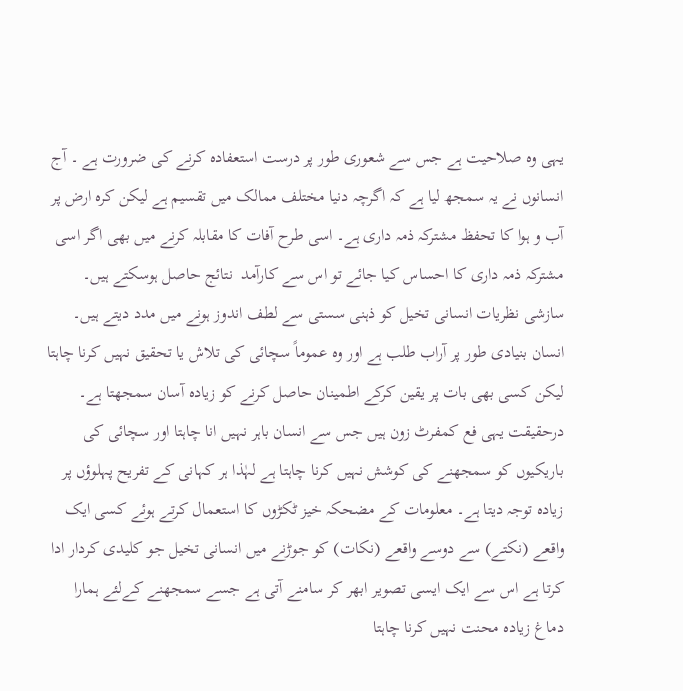یہی وہ صلاحیت ہے جس سے شعوری طور پر درست استعفادہ کرنے کی ضرورت ہے ۔ آج انسانوں نے یہ سمجھ لیا ہے کہ اگرچہ دنیا مختلف ممالک میں تقسیم ہے لیکن کرہ ارض پر آب و ہوا کا تحفظ مشترکہ ذمہ داری ہے۔ اسی طرح آفات کا مقابلہ کرنے میں بھی اگر اسی مشترکہ ذمہ داری کا احساس کیا جائے تو اس سے کارآمد  نتائج حاصل ہوسکتے ہیں۔ سازشی نظریات انسانی تخیل کو ذہنی سستی سے لطف اندوز ہونے میں مدد دیتے ہیں۔ انسان بنیادی طور پر آراب طلب ہے اور وہ عموماً سچائی کی تلاش یا تحقیق نہیں کرنا چاہتا لیکن کسی بھی بات پر یقین کرکے اطمینان حاصل کرنے کو زیادہ آسان سمجھتا ہے۔ درحقیقت یہی فع کمفرٹ زون ہیں جس سے انسان باہر نہیں انا چاہتا اور سچائی کی باریکیوں کو سمجھنے کی کوشش نہیں کرنا چاہتا ہے لہٰذا ہر کہانی کے تفریح پہلوؤں پر زیادہ توجہ دیتا ہے۔ معلومات کے مضحکہ خیز ٹکڑوں کا استعمال کرتے ہوئے کسی ایک واقعے (نکتے) سے دوسے واقعے (نکات) کو جوڑنے میں انسانی تخیل جو کلیدی کردار ادا کرتا ہے اس سے ایک ایسی تصویر ابھر کر سامنے آتی ہے جسے سمجھنے کےلئے ہمارا دماغ زیادہ محنت نہیں کرنا چاہتا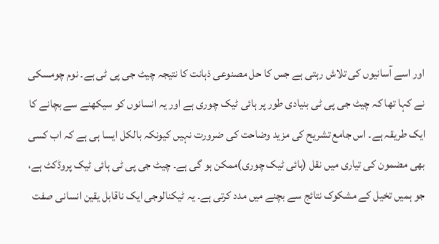اور اسے آسانیوں کی تلاش رہتی ہے جس کا حل مصنوعی ذہانت کا نتیجہ چیٹ جی پی ٹی ہے۔ نوم چومسکی نے کہا تھا کہ چیٹ جی پی ٹی بنیادی طور پر ہائی ٹیک چوری ہے اور یہ انسانوں کو سیکھنے سے بچانے کا ایک طریقہ ہے۔ اس جامع تشریح کی مزید وضاحت کی ضرورت نہیں کیونکہ بالکل ایسا ہی ہے کہ اب کسی بھی مضمون کی تیاری میں نقل (ہائی ٹیک چوری)ممکن ہو گی ہے۔ چیٹ جی پی ٹی ہائی ٹیک پروڈکٹ ہے، جو ہمیں تخیل کے مشکوک نتائج سے بچنے میں مدد کرتی ہے۔ یہ ٹیکنالوجی ایک ناقابل یقین انسانی صفت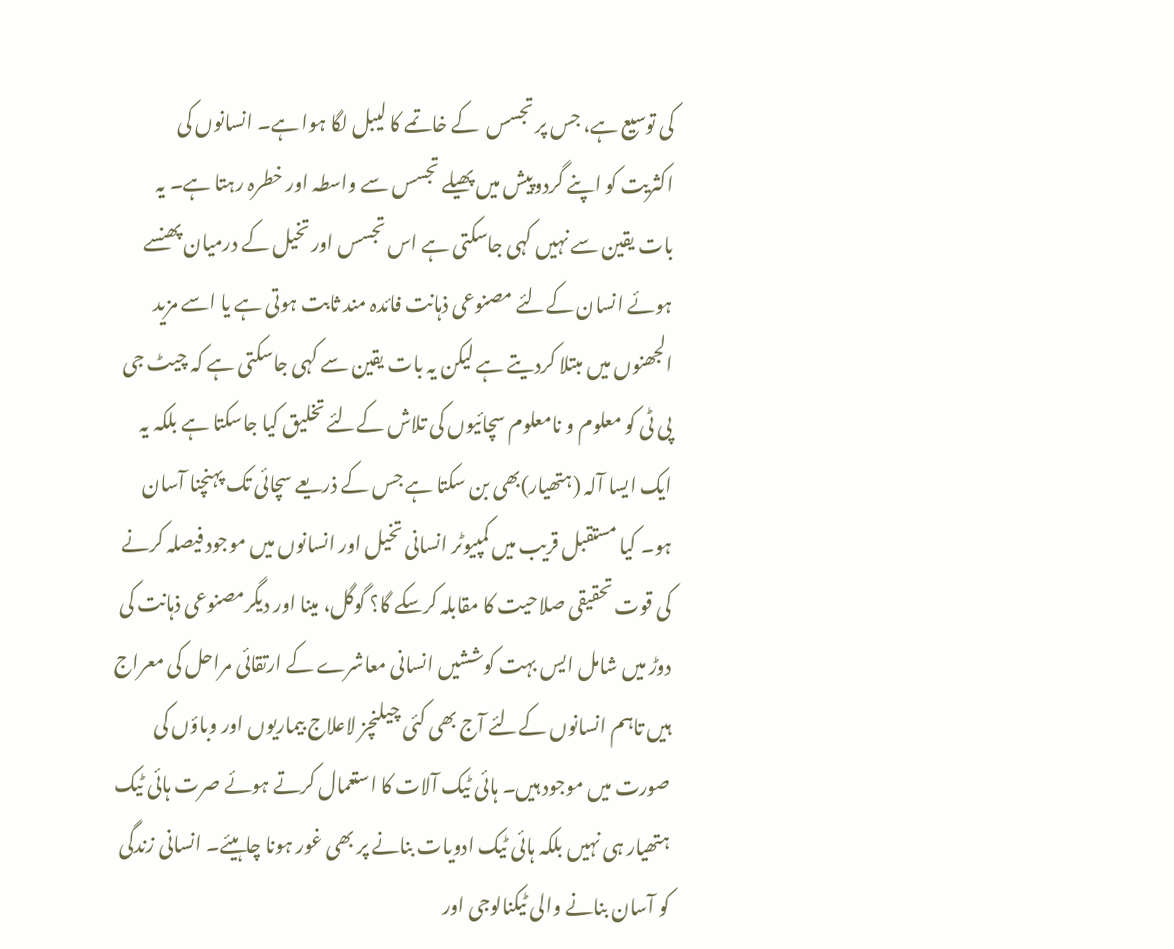کی توسیع ہے، جس پر تجسس  کے خاتمے کا لیبل لگا ہوا ہے۔ انسانوں کی اکثریت کو اپنے گردوپیش میں پھیلے تجسس سے واسطہ اور خطرہ رہتا ہے۔ یہ بات یقین سے نہیں کہی جاسکتی ہے اس تجسس اور تخیل کے درمیان پھنسے ہوئے انسان کےلئے مصنوعی ذہانت فائدہ مند ثابت ہوتی ہے یا اسے مزید الجھنوں میں مبتلا کردیتے ہے لیکن یہ بات یقین سے کہی جاسکتی ہے کہ چیٹ جی پی ٹی کو معلوم و نامعلوم سچائیوں کی تلاش کےلئے تخلیق کیا جاسکتا ہے بلکہ یہ ایک ایسا آلہ (ہتھیار)بھی بن سکتا ہے جس کے ذریعے سچائی تک پہنچنا آسان ہو۔ کیا مستقبل قریب میں کمپیوٹر انسانی تخیل اور انسانوں میں موجود فیصلہ کرنے کی قوت تحقیقی صلاحیت کا مقابلہ کرسکے گا؟ گوگل، مینا اور دیگرمصنوعی ذہانت کی دوڑ میں شامل ایس بہت کوششیں انسانی معاشرے کے ارتقائی مراحل کی معراج ہیں تاہم انسانوں کےلئے آج بھی کئی چیلنچز لاعلاج بیماریوں اور وباؤں کی صورت میں موجود ہیں۔ ہائی ٹیک آلات کا استعمال کرتے ہوئے صرت ہائی ٹیک ہتھیار ہی نہیں بلکہ ہائی ٹیک ادویات بنانے پر بھی غور ہونا چاہیئے۔ انسانی زندگی کو آسان بنانے والی ٹیکنالوجی اور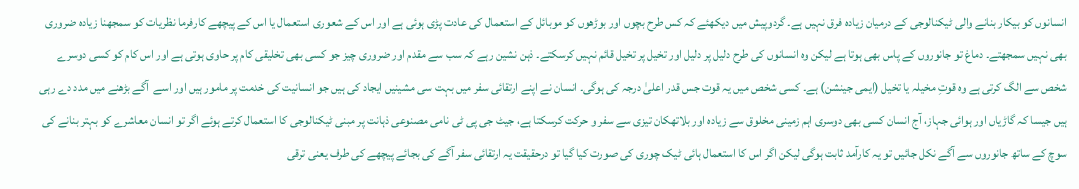انسانوں کو بیکار بنانے والی ٹیکنالوجی کے درمیان زیادہ فرق نہیں ہے۔ گردوپیش میں دیکھئے کہ کس طرح بچوں اور بوڑھوں کو موبائل کے استعمال کی عادت پڑی ہوئی ہے اور اس کے شعوری استعمال یا اس کے پیچھے کارفرما نظریات کو سمجھنا زیادہ ضروری  بھی نہیں سمجھتے۔ دماغ تو جانوروں کے پاس بھی ہوتا ہے لیکن وہ انسانوں کی طرح دلیل پر دلیل اور تخیل پر تخیل قائم نہیں کرسکتے۔ ذہن نشین رہے کہ سب سے مقدم اور ضروری چیز جو کسی بھی تخلیقی کام پر حاوی ہوتی ہے اور اس کام کو کسی دوسرے شخص سے الگ کرتی ہے وہ قوتِ مخیلہ یا تخیل (ایمی جینشن) ہے۔ کسی شخص میں یہ قوت جس قدر اعلیٰ درجہ کی ہوگی۔ انسان نے اپنے ارتقائی سفر میں بہت سی مشینیں ایجاد کی ہیں جو انسانیت کی خدمت پر مامور ہیں اور اسے  آگے بڑھنے میں مدد دے رہی ہیں جیسا کہ گاڑیاں اور ہوائی جہاز، آج انسان کسی بھی دوسری اہم زمینی مخلوق سے زیادہ اور بلاتھکان تیزی سے سفر و حرکت کرسکتا ہے، جیٹ جی پی ٹی نامی مصنوعی ذہانت پر مبنی ٹیکنالوجی کا استعمال کرتے ہوئے اگر تو انسان معاشرے کو بہتر بنانے کی سوچ کے ساتھ جانوروں سے آگے نکل جائیں تو یہ کارآمد ثابت ہوگی لیکن اگر اس کا استعمال ہائی ٹیک چوری کی صورت کیا گیا تو درحقیقت یہ ارتقائی سفر آگے کی بجائے پیچھے کی طرف یعنی ترقی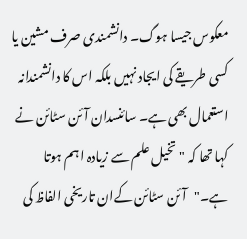معکوس جیسا ہوگ۔ دانشمندی صرف مشین یا کسی طریقے کی ایجاد نہیں بلکہ اس کا دانشمندانہ استعمال بھی ہے۔ سائنسدان آئن سٹائن نے کہا تھا کہ "تخیل علم سے زیادہ اہم ہوتا ہے۔"آئن سٹائن کےان تاریخی الفاظ کی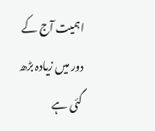اہمیت آج کے دور میں زیادہ بڑھ گئی ہے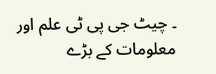۔ چیٹ جی پی ٹی علم اور معلومات کے بڑے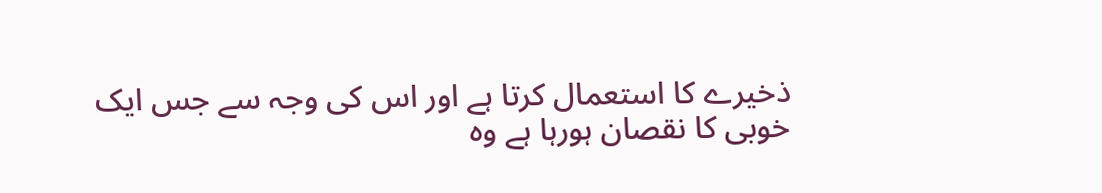ذخیرے کا استعمال کرتا ہے اور اس کی وجہ سے جس ایک خوبی کا نقصان ہورہا ہے وہ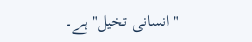"انسانی تخیل" ہے۔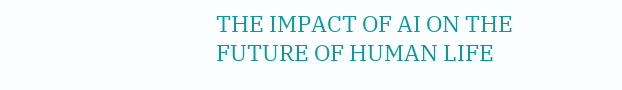THE IMPACT OF AI ON THE FUTURE OF HUMAN LIFE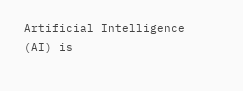Artificial Intelligence (AI) is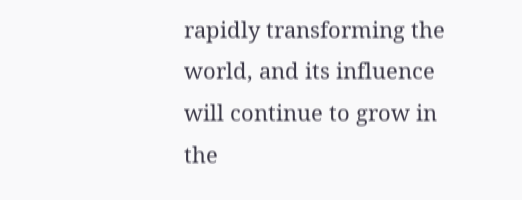rapidly transforming the world, and its influence will continue to grow in the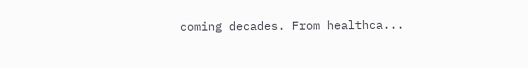coming decades. From healthca...